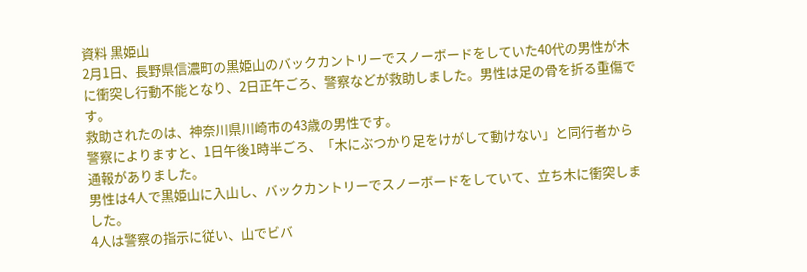資料 黒姫山
2月1日、長野県信濃町の黒姫山のバックカントリーでスノーボードをしていた40代の男性が木に衝突し行動不能となり、2日正午ごろ、警察などが救助しました。男性は足の骨を折る重傷です。
救助されたのは、神奈川県川崎市の43歳の男性です。
警察によりますと、1日午後1時半ごろ、「木にぶつかり足をけがして動けない」と同行者から通報がありました。
男性は4人で黒姫山に入山し、バックカントリーでスノーボードをしていて、立ち木に衝突しました。
4人は警察の指示に従い、山でビバ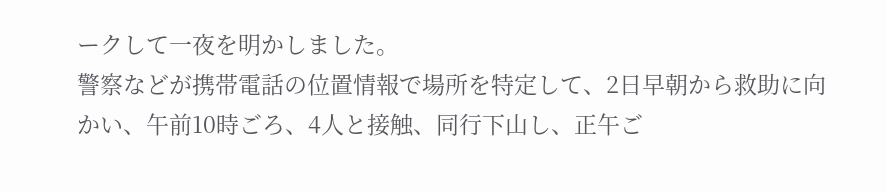ークして一夜を明かしました。
警察などが携帯電話の位置情報で場所を特定して、2日早朝から救助に向かい、午前10時ごろ、4人と接触、同行下山し、正午ご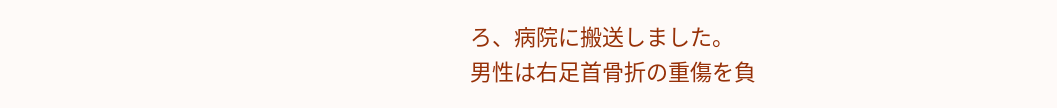ろ、病院に搬送しました。
男性は右足首骨折の重傷を負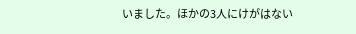いました。ほかの3人にけがはない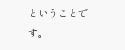ということです。